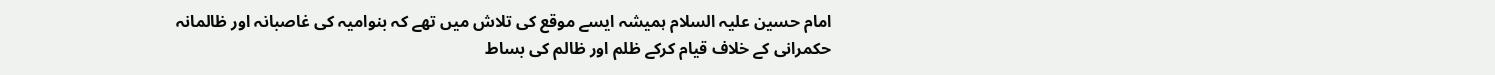امام حسین علیہ السلام ہمیشہ ایسے موقع کی تلاش میں تھے کہ بنوامیہ کی غاصبانہ اور ظالمانہ حکمرانی کے خلاف قیام کرکے ظلم اور ظالم کی بساط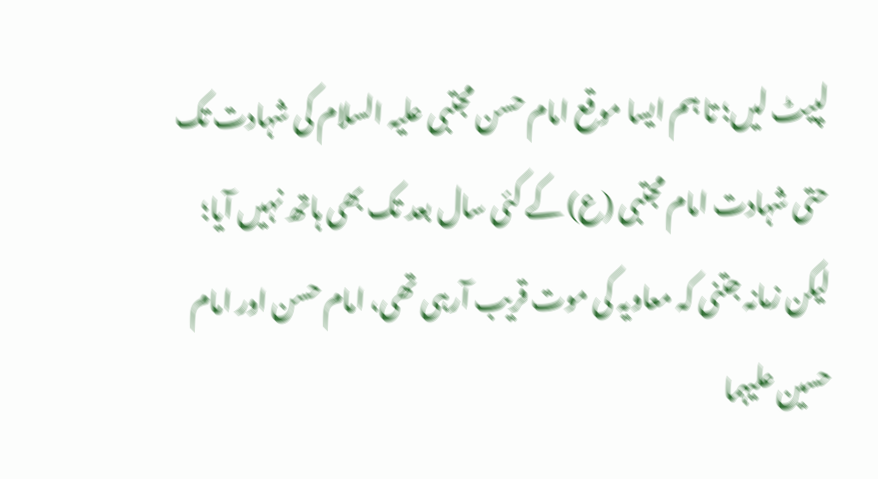لپیٹ لیں؛ تا ہم ایسا موقع امام حسن مجتبی علیہ السلام کی شہادت تک حتی شہادت امام مجتبی (ع) کے کئی سال بعد تک بھی ہاتھ نہیں آیا؛ لیکن زمانہ جتنی کہ معاویہ کی موت قریب آرہی تھی، امام حسن اور امام حسین علیہما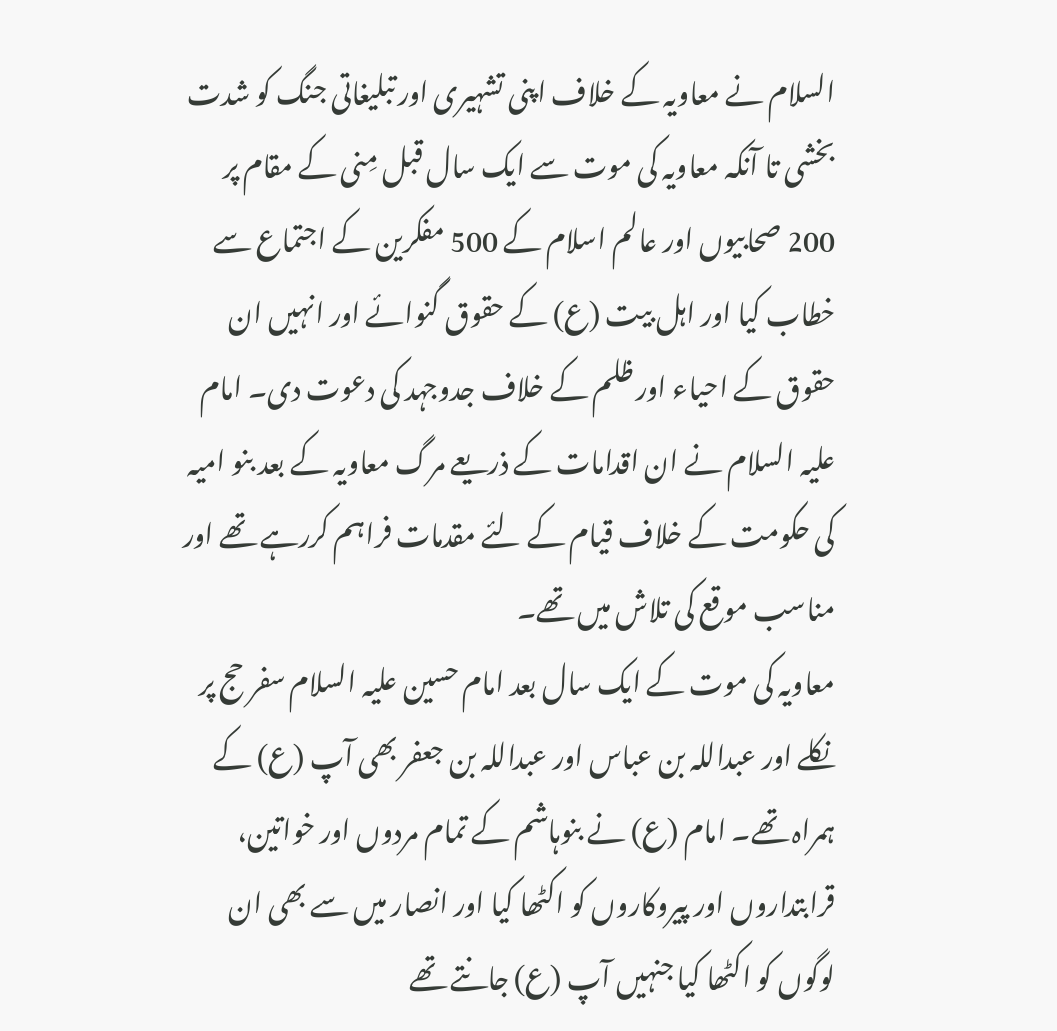السلام نے معاویہ کے خلاف اپنی تشہیری اور تبلیغاتی جنگ کو شدت بخشی تا آنکہ معاویہ کی موت سے ایک سال قبل مِنی کے مقام پر 200 صحابیوں اور عالم اسلام کے 500 مفکرین کے اجتماع سے خطاب کیا اور اہل بیت (ع) کے حقوق گنوائے اور انہیں ان حقوق کے احیاء اور ظلم کے خلاف جدوجہد کی دعوت دی۔ امام علیہ السلام نے ان اقدامات کے ذریعے مرگ معاویہ کے بعد بنو امیہ کی حکومت کے خلاف قیام کے لئے مقدمات فراہم کررہے تھے اور مناسب موقع کی تلاش میں تھے۔
معاویہ کی موت کے ایک سال بعد امام حسین علیہ السلام سفر حج پر نکلے اور عبداللہ بن عباس اور عبداللہ بن جعفر بھی آپ (ع) کے ہمراہ تھے۔ امام (ع) نے بنوہاشم کے تمام مردوں اور خواتین، قرابتداروں اور پیروکاروں کو اکٹھا کیا اور انصار میں سے بھی ان لوگوں کو اکٹھا کیا جنہیں آپ (ع) جانتے تھے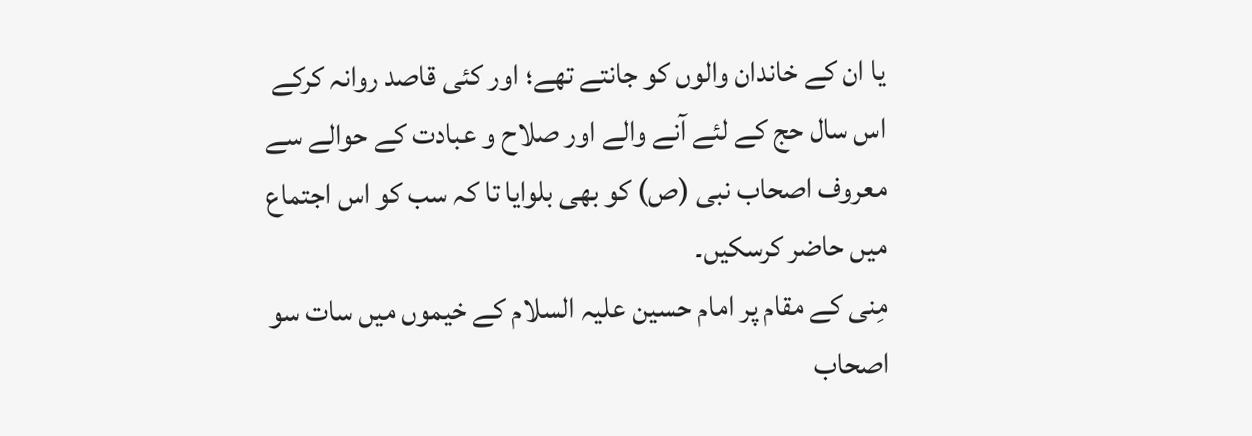یا ان کے خاندان والوں کو جانتے تھے؛ اور کئی قاصد روانہ کرکے اس سال حج کے لئے آنے والے اور صلاح و عبادت کے حوالے سے معروف اصحاب نبی (ص) کو بھی بلوایا تا کہ سب کو اس اجتماع میں حاضر کرسکیں۔
مِنی کے مقام پر امام حسین علیہ السلام کے خیموں میں سات سو اصحاب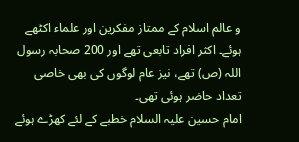و عالم اسلام کے ممتاز مفکرین اور علماء اکٹھے ہوئے۔ اکثر افراد تابعی تھے اور 200 صحابہ رسول اللہ (ص) تھے، نیز عام لوگوں کی بھی خاصی تعداد حاضر ہوئی تھی۔
امام حسین علیہ السلام خطبے کے لئے کھڑے ہوئے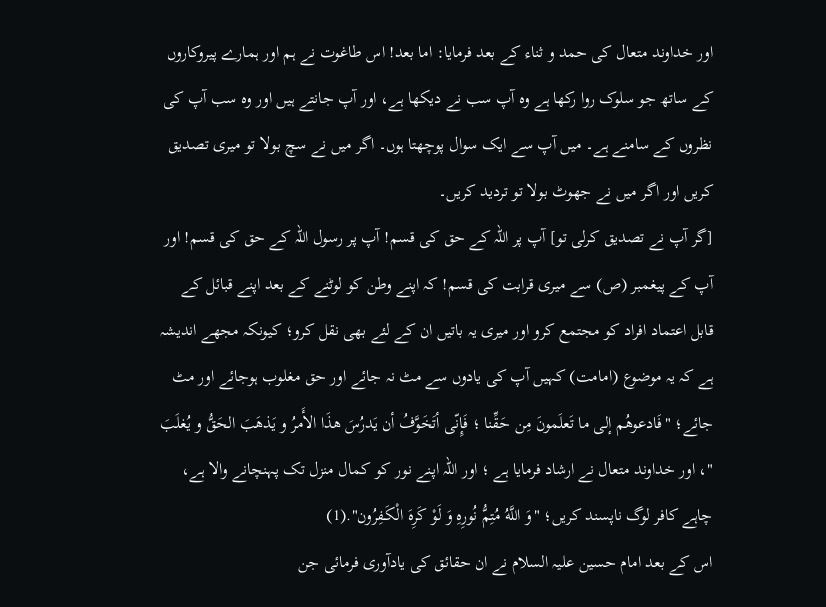اور خداوند متعال کی حمد و ثناء کے بعد فرمایا: اما بعد! اس طاغوت نے ہم اور ہمارے پیروکاروں کے ساتھ جو سلوک روا رکھا ہے وہ آپ سب نے دیکھا ہے، اور آپ جانتے ہیں اور وہ سب آپ کی نظروں کے سامنے ہے۔ میں آپ سے ایک سوال پوچھتا ہوں۔ اگر میں نے سچ بولا تو میری تصدیق کریں اور اگر میں نے جھوٹ بولا تو تردید کریں۔
[گر آپ نے تصدیق کرلی تو] آپ پر اللہ کے حق کی قسم! آپ پر رسول اللہ کے حق کی قسم! اور آپ کے پیغمبر (ص) سے میری قرابت کی قسم! کہ اپنے وطن کو لوٹنے کے بعد اپنے قبائل کے قابل اعتماد افراد کو مجتمع کرو اور میری یہ باتیں ان کے لئے بھی نقل کرو؛ کیونکہ مجھے اندیشہ ہے کہ یہ موضوع (امامت) کہیں آپ کی یادوں سے مٹ نہ جائے اور حق مغلوب ہوجائے اور مٹ جائے؛ "فَادعوهُم إلى ما تَعلَمونَ مِن حَقِّنا ؛ فَإِنّی أتَخَوَّفُ أن یَدرُسَ هذَا الأَمرُ و یَذهَبَ الحَقُّ و یُغلَبَ "، اور خداوند متعال نے ارشاد فرمایا ہے ؛ اور اللہ اپنے نور کو کمال منزل تک پہنچانے والا ہے، چاہے کافر لوگ ناپسند کریں؛ "وَ اللَّهُ مُتِمُّ نُورِهِ وَ لَوْ كَرِهَ الْكَـفِرُون".(1)
اس کے بعد امام حسین علیہ السلام نے ان حقائق کی یادآوری فرمائی جن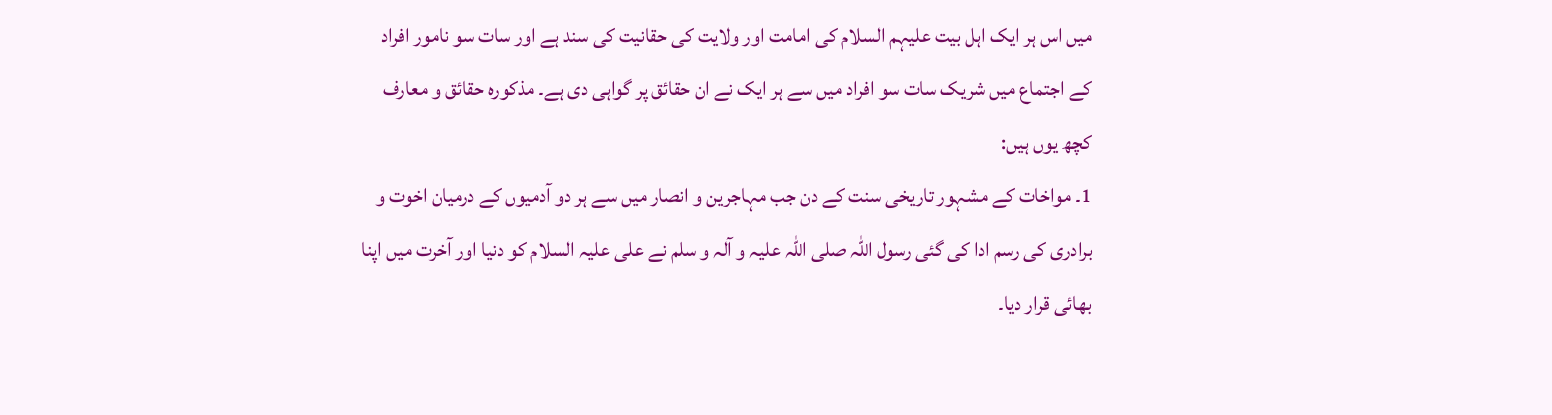میں اس ہر ایک اہل بیت علیہم السلام کی امامت اور ولایت کی حقانیت کی سند ہے اور سات سو نامور افراد کے اجتماع میں شریک سات سو افراد میں سے ہر ایک نے ان حقائق پر گواہی دی ہے۔ مذکورہ حقائق و معارف کچھ یوں ہیں:
1۔ مواخات کے مشہور تاریخی سنت کے دن جب مہاجرین و انصار میں سے ہر دو آدمیوں کے درمیان اخوت و برادری کی رسم ادا کی گئی رسول اللہ صلی اللہ علیہ و آلہ و سلم نے علی علیہ السلام کو دنیا اور آخرت میں اپنا بھائی قرار دیا۔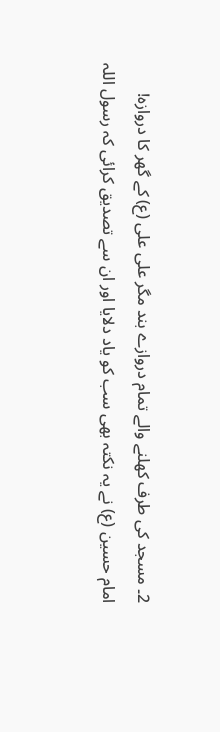2۔ مسجد کی طرف کھلنے والے تمام دروازے بند مگر علی علی (ع) کے گھر کا دروازہ!
امام حسین (ع) نے یہ نکتہ بھی سب کو یاد دلایا اور ان سے تصدیق کرائی کہ رسول اللہ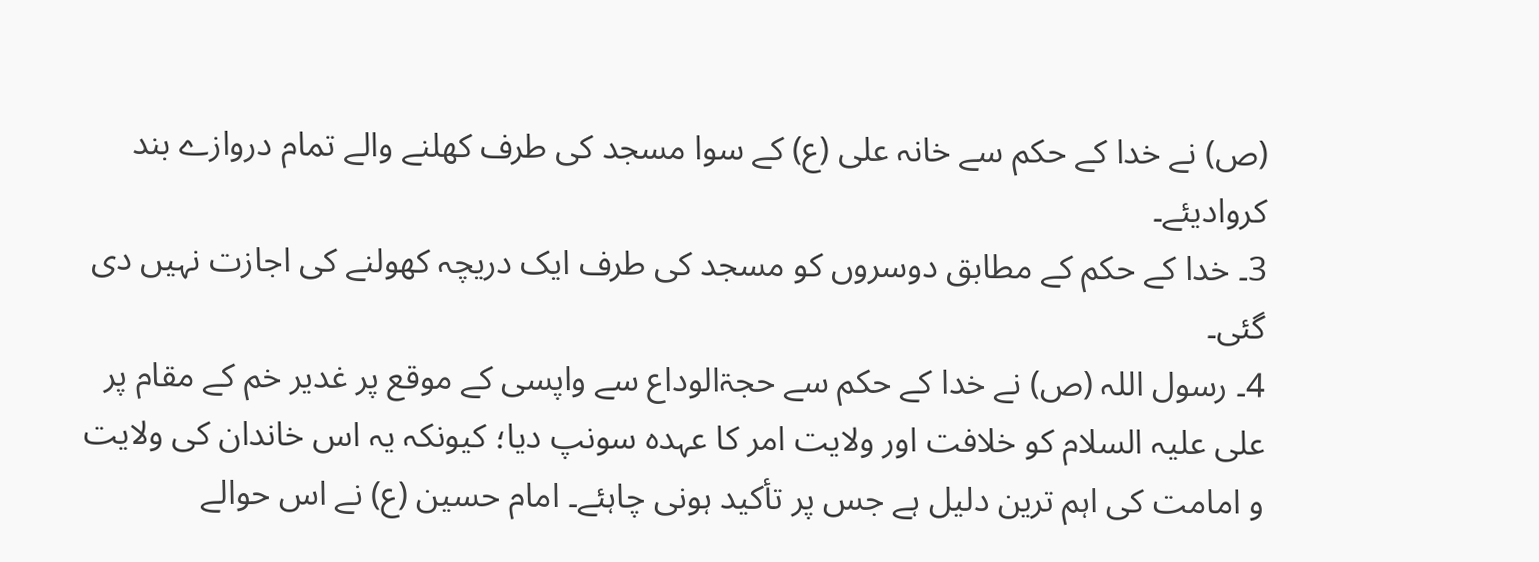(ص) نے خدا کے حکم سے خانہ علی (ع) کے سوا مسجد کی طرف کھلنے والے تمام دروازے بند کرواديئے۔
3۔ خدا کے حکم کے مطابق دوسروں کو مسجد کی طرف ایک دریچہ کھولنے کی اجازت نہيں دی گئی۔
4۔ رسول اللہ (ص) نے خدا کے حکم سے حجۃالوداع سے واپسی کے موقع پر غدیر خم کے مقام پر علی علیہ السلام کو خلافت اور ولایت امر کا عہدہ سونپ دیا؛ کیونکہ یہ اس خاندان کی ولایت و امامت کی اہم ترین دلیل ہے جس پر تأکید ہونی چاہئے۔ امام حسین (ع) نے اس حوالے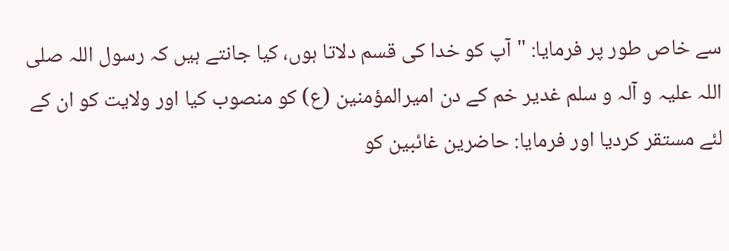سے خاص طور پر فرمایا: "آپ کو خدا کی قسم دلاتا ہوں، کیا جانتے ہیں کہ رسول اللہ صلی اللہ علیہ و آلہ و سلم غدیر خم کے دن امیرالمؤمنین (ع) کو منصوب کیا اور ولایت کو ان کے لئے مستقر کردیا اور فرمایا: حاضرین غائبین کو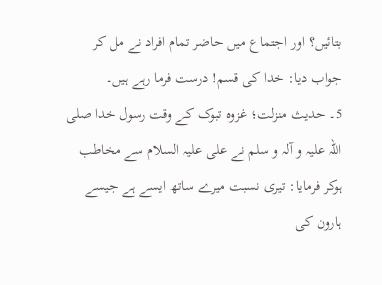بتائیں؟ اور اجتماع میں حاضر تمام افراد نے مل کر جواب دیا: خدا کی قسم! درست فرما رہے ہیں۔
5۔ حدیث منزلت؛ غزوہ تبوک کے وقت رسول خدا صلی اللہ علیہ و آلہ و سلم نے علی علیہ السلام سے مخاطب ہوکر فرمایا: تیری نسبت میرے ساتھ ایسے ہے جیسے ہارون کی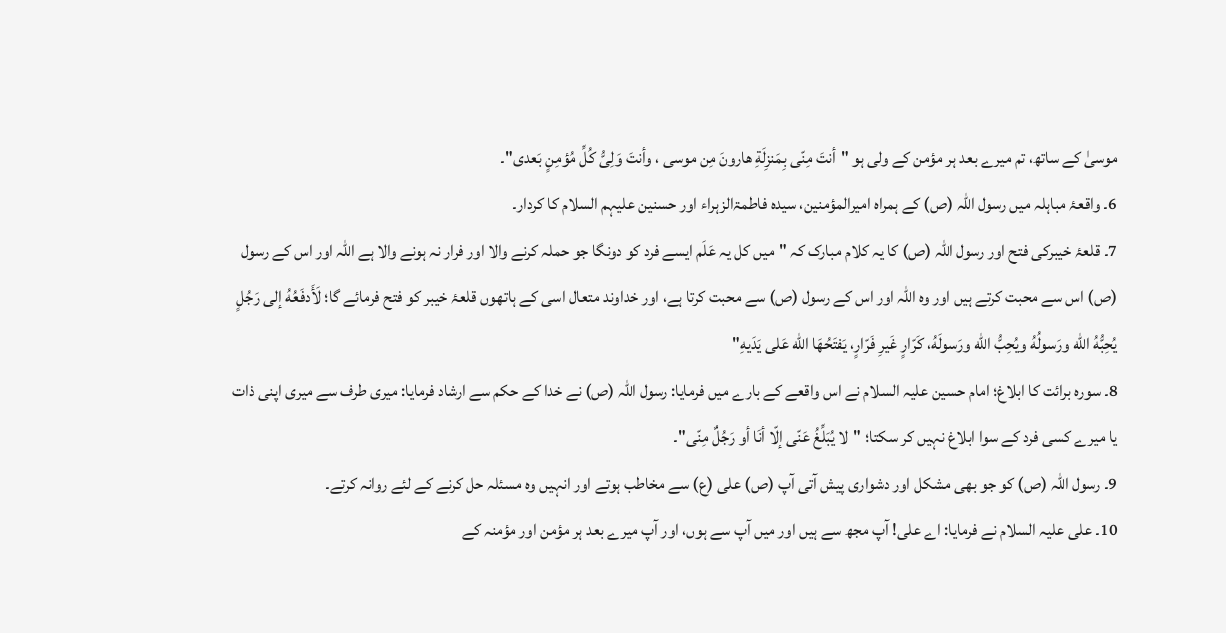موسیٰ کے ساتھ، تم میرے بعد ہر مؤمن کے ولی ہو "أنتَ مِنّی بِمَنزِلَةِ هارونَ مِن موسى ، وأنتَ وَلِیُّ كُلِّ مُؤمِنٍ بَعدی"۔
6۔ واقعۂ مباہلہ میں رسول اللہ (ص) کے ہمراہ امیرالمؤمنین، سیدہ فاطمۃالزہراء اور حسنین علیہم السلام کا کردار۔
7۔ قلعۂ خیبرکی فتح اور رسول اللہ (ص) کا یہ کلام مبارک کہ "میں کل یہ عَلَم ایسے فرد کو دونگا جو حملہ کرنے والا اور فرار نہ ہونے والا ہے اللہ اور اس کے رسول (ص) اس سے محبت کرتے ہیں اور وہ اللہ اور اس کے رسول (ص) سے محبت کرتا ہے، اور خداوند متعال اسی کے ہاتھوں قلعۂ خیبر کو فتح فرمائے گا؛ لَأَدفَعُهُ إلى رَجُلٍ یُحِبُّهُ اللّه ورَسولُهُ ویُحِبُّ اللّه ورَسولَهُ، كَرّارٍ غَیرِ فَرّارٍ، یَفتَحُهَا اللّه عَلى یَدَیهِ"
8۔ سورہ برائت کا ابلاغ؛ امام حسین علیہ السلام نے اس واقعے کے بارے میں فرمایا: رسول اللہ (ص) نے خدا کے حکم سے ارشاد فرمایا: میری طرف سے میری اپنی ذات یا میرے کسی فرد کے سوا ابلاغ نہیں کر سکتا؛ "لا یُبَلِّغُ عَنّی إلّا أنَا أو رَجُلٌ مِنّی"۔
9۔ رسول اللہ (ص) کو جو بھی مشکل اور دشواری پیش آتی آپ (ص) علی (ع) سے مخاطب ہوتے اور انہیں وہ مسئلہ حل کرنے کے لئے روانہ کرتے۔
10۔ علی علیہ السلام نے فرمایا: اے على! آپ مجھ سے ہیں اور میں آپ سے ہوں، اور آپ میرے بعد ہر مؤمن اور مؤمنہ کے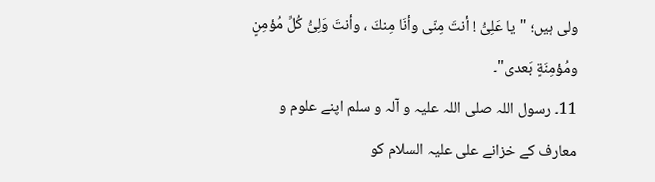ولی ہیں؛ "یا عَلِیُّ ! أنتَ مِنّی وأنَا مِنكَ ، وأنتَ وَلِیُّ كُلِّ مُؤمِنٍ ومُؤمِنَةٍ بَعدی"۔
11۔ رسول اللہ صلی اللہ علیہ و آلہ و سلم اپنے علوم و معارف کے خزانے علی علیہ السلام کو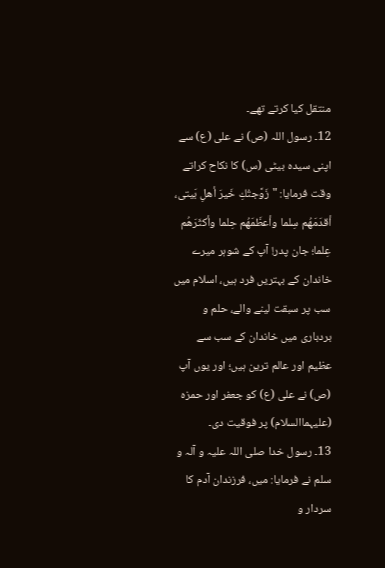منتقل کیا کرتے تھے۔
12۔ رسول اللہ (ص) نے علی (ع) سے اپنی سیدہ بیٹی (س) کا نکاح کراتے وقت فرمایا: "زَوَّجتُكِ خَیرَ أهلِ بَیتی، أقدَمَهُم سِلما وأعظَمَهُم حِلما وأكثَرَهُم عِلما؛ جان پدر! آپ کے شوہر میرے خاندان کے بہتریں فرد ہیں، اسلام میں سب پر سبقت لینے والے، حلم و بردباری میں خاندان کے سب سے عظیم اور عالم ترین ہیں؛ اور یوں آپ (ص) نے علی (ع) کو جعفر اور حمزہ (علیہماالسلام) پر فوقیت دی۔
13۔ رسول خدا صلی اللہ علیہ و آلہ و سلم نے فرمایا: میں، فرزندان آدم کا سردار و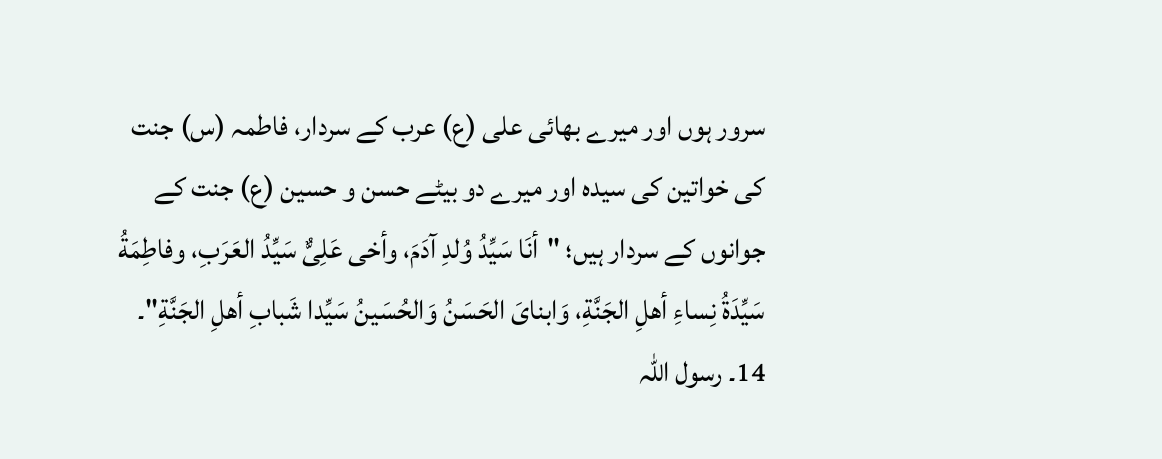سرور ہوں اور میرے بھائی علی (ع) عرب کے سردار، فاطمہ (س) جنت کی خواتین کی سیدہ اور میرے دو بیٹے حسن و حسین (ع) جنت کے جوانوں کے سردار ہیں؛ "أنَا سَیِّدُ وُلدِ آدَمَ، وأخی عَلِیٌّ سَیِّدُ العَرَبِ، وفاطِمَةُ سَیِّدَةُ نِساءِ أهلِ الجَنَّةِ، وَابنایَ الحَسَنُ وَالحُسَینُ سَیِّدا شَبابِ أهلِ الجَنَّةِ"۔
14۔ رسول اللہ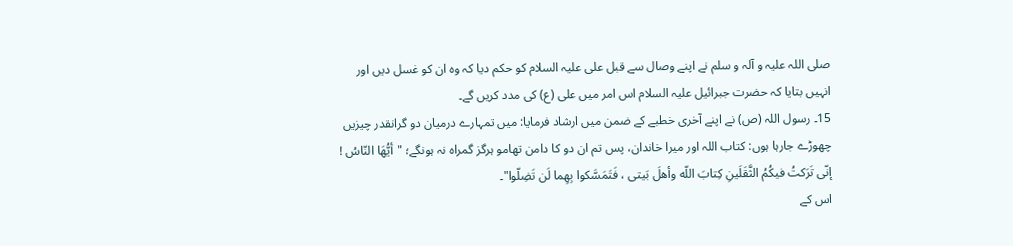صلی اللہ علیہ و آلہ و سلم نے اپنے وصال سے قبل علی علیہ السلام کو حکم دیا کہ وہ ان کو غسل دیں اور انہیں بتایا کہ حضرت جبرائیل علیہ السلام اس امر میں علی (ع) کی مدد کریں گے۔
15۔ رسول اللہ (ص) نے اپنے آخری خطبے کے ضمن میں ارشاد فرمایا: میں تمہارے درمیان دو گرانقدر چیزیں چھوڑے جارہا ہوں: کتاب اللہ اور میرا خاندان، پس تم ان دو کا دامن تھامو ہرگز گمراہ نہ ہونگے؛ "أیُّهَا النّاسُ ! إنّی تَرَكتُ فیكُمُ الثَّقَلَینِ كِتابَ اللّه وأهلَ بَیتی ، فَتَمَسَّكوا بِهِما لَن تَضِلّوا"۔
اس کے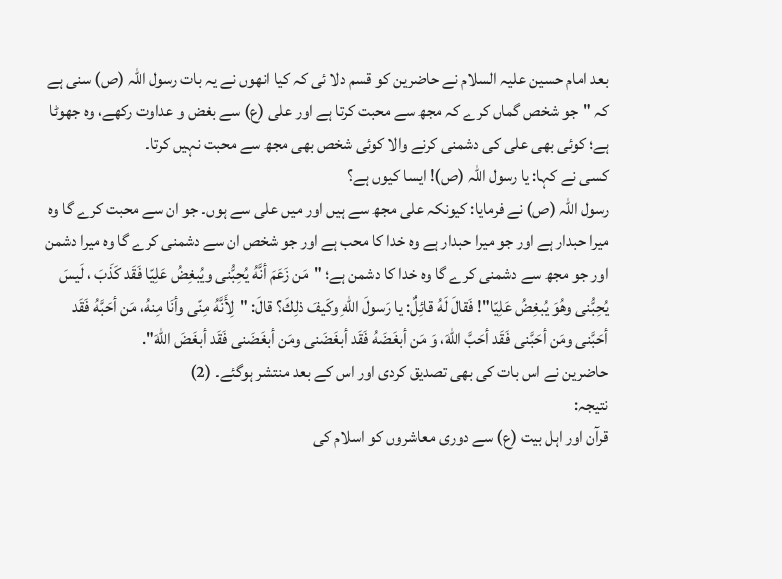بعد امام حسین علیہ السلام نے حاضرین کو قسم دلا ئی کہ کیا انھوں نے یہ بات رسول اللہ (ص) سنی ہے کہ "جو شخص گماں کرے کہ مجھ سے محبت کرتا ہے اور علی (ع) سے بغض و عداوت رکھے، وہ جھوٹا ہے؛ کوئی بھی علی کی دشمنی کرنے والا کوئی شخص بھی مجھ سے محبت نہیں کرتا۔
کسی نے کہا: یا رسول اللہ (ص)! ایسا کیوں ہے؟
رسول اللہ (ص) نے فرمایا: کیونکہ علی مجھ سے ہیں اور میں علی سے ہوں۔ جو ان سے محبت کرے گا وہ میرا حبدار ہے اور جو میرا حبدار ہے وہ خدا کا محب ہے اور جو شخص ان سے دشمنی کرے گا وہ میرا دشمن اور جو مجھ سے دشمنی کرے گا وہ خدا کا دشمن ہے؛ "مَن زَعَمَ أنَّهُ یُحِبُّنی ویُبغِضُ عَلِیّا فَقَد كَذَبَ ، لَیسَ یُحِبُّنی وهُوَ یُبغِضُ عَلِیّا"! فَقالَ لَهُ قائِلٌ: یا رَسولَ اللّهِ وكَیفَ ذلِكَ؟ قالَ: "لِأَنَّهُ مِنّی وأنَا مِنهُ، مَن أحَبَّهُ فَقَد أحَبَّنی ومَن أحَبَّنی فَقَد أحَبَّ اللّهَ، وَ مَن أبغَضَهُ فَقَد أبغَضَنی ومَن أبغَضَنی فَقَد أبغَضَ اللّهَ".
حاضرین نے اس بات کی بھی تصدیق کردی اور اس کے بعد منتشر ہوگئے۔ (2)
نتیجہ:
قرآن اور اہل بیت (ع) سے دوری معاشروں کو اسلام کی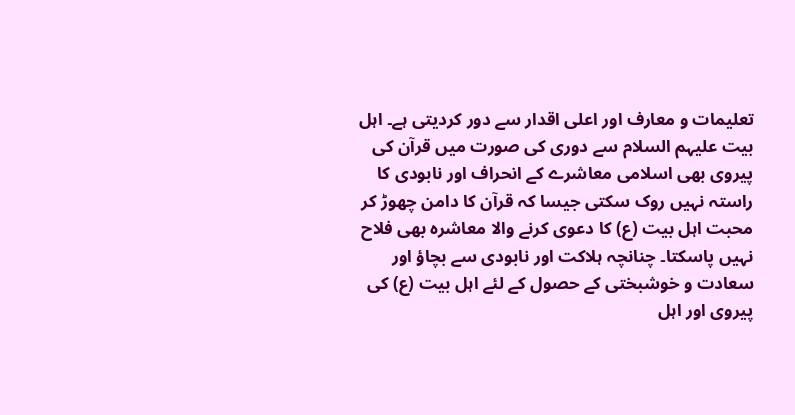تعلیمات و معارف اور اعلی اقدار سے دور کردیتی ہے۔ اہل بیت علیہم السلام سے دوری کی صورت میں قرآن کی پیروی بھی اسلامی معاشرے کے انحراف اور نابودی کا راستہ نہیں روک سکتی جیسا کہ قرآن کا دامن چھوڑ کر محبت اہل بیت (ع) کا دعوی کرنے والا معاشرہ بھی فلاح نہیں پاسکتا۔ چنانچہ ہلاکت اور نابودی سے بچاؤ اور سعادت و خوشبختی کے حصول کے لئے اہل بیت (ع) کی پیروی اور اہل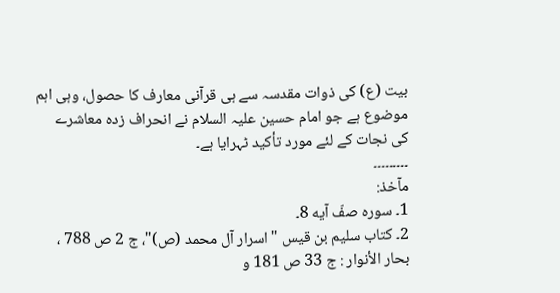بیت (ع) کی ذوات مقدسہ سے ہی قرآنی معارف کا حصول، وہی اہم موضوع ہے جو امام حسین علیہ السلام نے انحراف زدہ معاشرے کی نجات کے لئے مورد تأکید ٹہرایا ہے۔
۔۔۔۔۔۔۔۔۔
مآخذ:
1۔ سوره صفّ آیه 8۔
2۔ كتاب سلیم بن قیس "اسرار آل محمد (ص)"، ج 2 ص 788 ، بحار الأنوار : ج 33 ص 181 و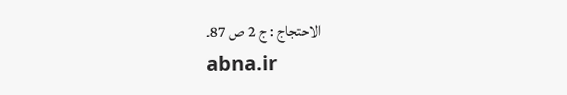الاحتجاج : ج 2 ص 87۔
abna.ir